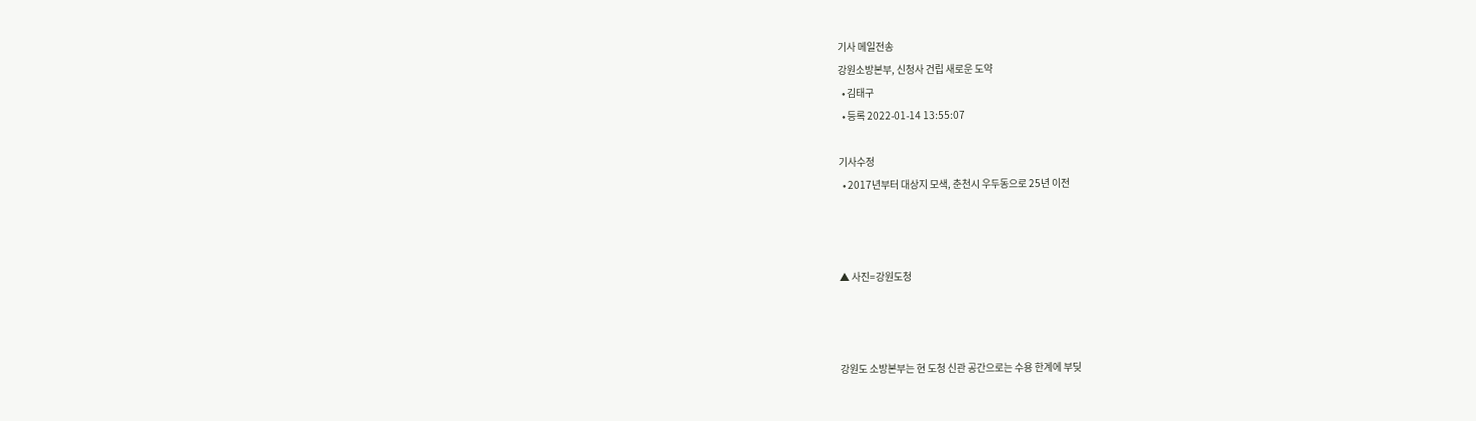기사 메일전송
강원소방본부, 신청사 건립 새로운 도약
  • 김태구
  • 등록 2022-01-14 13:55:07

기사수정
  • 2017년부터 대상지 모색, 춘천시 우두동으로 25년 이전



▲ 사진=강원도청



강원도 소방본부는 현 도청 신관 공간으로는 수용 한계에 부딪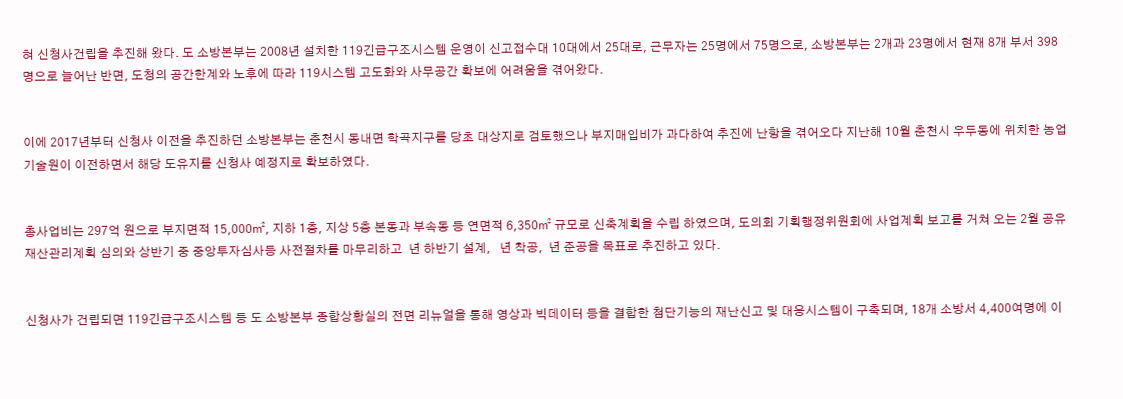혀 신청사건립을 추진해 왔다. 도 소방본부는 2008년 설치한 119긴급구조시스템 운영이 신고접수대 10대에서 25대로, 근무자는 25명에서 75명으로, 소방본부는 2개과 23명에서 현재 8개 부서 398명으로 늘어난 반면, 도청의 공간한계와 노후에 따라 119시스템 고도화와 사무공간 확보에 어려움을 겪어왔다.


이에 2017년부터 신청사 이전을 추진하던 소방본부는 춘천시 동내면 학곡지구를 당초 대상지로 검토했으나 부지매입비가 과다하여 추진에 난항을 겪어오다 지난해 10월 춘천시 우두동에 위치한 농업기술원이 이전하면서 해당 도유지를 신청사 예정지로 확보하였다.


총사업비는 297억 원으로 부지면적 15,000㎡, 지하 1층, 지상 5층 본동과 부속동 등 연면적 6,350㎡ 규모로 신축계획을 수립 하였으며, 도의회 기획행정위원회에 사업계획 보고를 거쳐 오는 2월 공유재산관리계획 심의와 상반기 중 중앙투자심사등 사전절차를 마무리하고  년 하반기 설계,   년 착공,  년 준공을 목표로 추진하고 있다.


신청사가 건립되면 119긴급구조시스템 등 도 소방본부 종합상황실의 전면 리뉴얼을 통해 영상과 빅데이터 등을 결합한 첨단기능의 재난신고 및 대응시스템이 구축되며, 18개 소방서 4,400여명에 이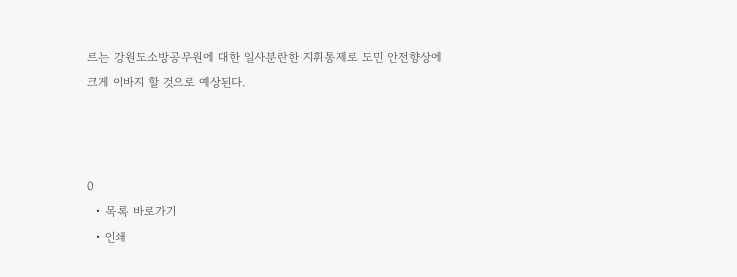르는 강원도소방공무원에 대한 일사분란한 지휘통제로 도민 안전향상에 크게 이바지 할 것으로 예상된다.



0
  • 목록 바로가기
  • 인쇄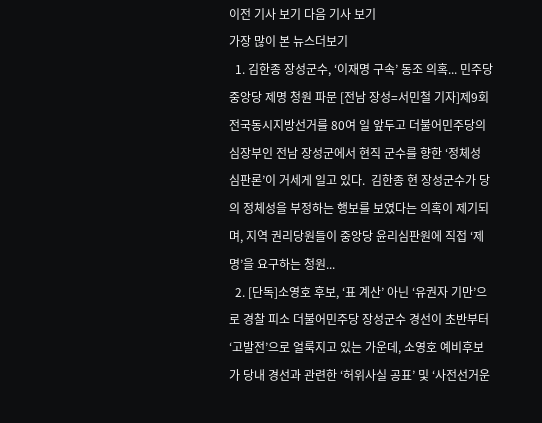이전 기사 보기 다음 기사 보기
가장 많이 본 뉴스더보기
  1. 김한종 장성군수, ‘이재명 구속’ 동조 의혹... 민주당 중앙당 제명 청원 파문 [전남 장성=서민철 기자]제9회 전국동시지방선거를 80여 일 앞두고 더불어민주당의 심장부인 전남 장성군에서 현직 군수를 향한 ‘정체성 심판론’이 거세게 일고 있다.  김한종 현 장성군수가 당의 정체성을 부정하는 행보를 보였다는 의혹이 제기되며, 지역 권리당원들이 중앙당 윤리심판원에 직접 ‘제명’을 요구하는 청원...
  2. [단독]소영호 후보, ‘표 계산’ 아닌 ‘유권자 기만’으로 경찰 피소 더불어민주당 장성군수 경선이 초반부터‘고발전’으로 얼룩지고 있는 가운데, 소영호 예비후보가 당내 경선과 관련한 ‘허위사실 공표’ 및 ‘사전선거운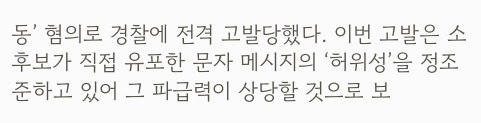동’ 혐의로 경찰에 전격 고발당했다. 이번 고발은 소 후보가 직접 유포한 문자 메시지의 ‘허위성’을 정조준하고 있어 그 파급력이 상당할 것으로 보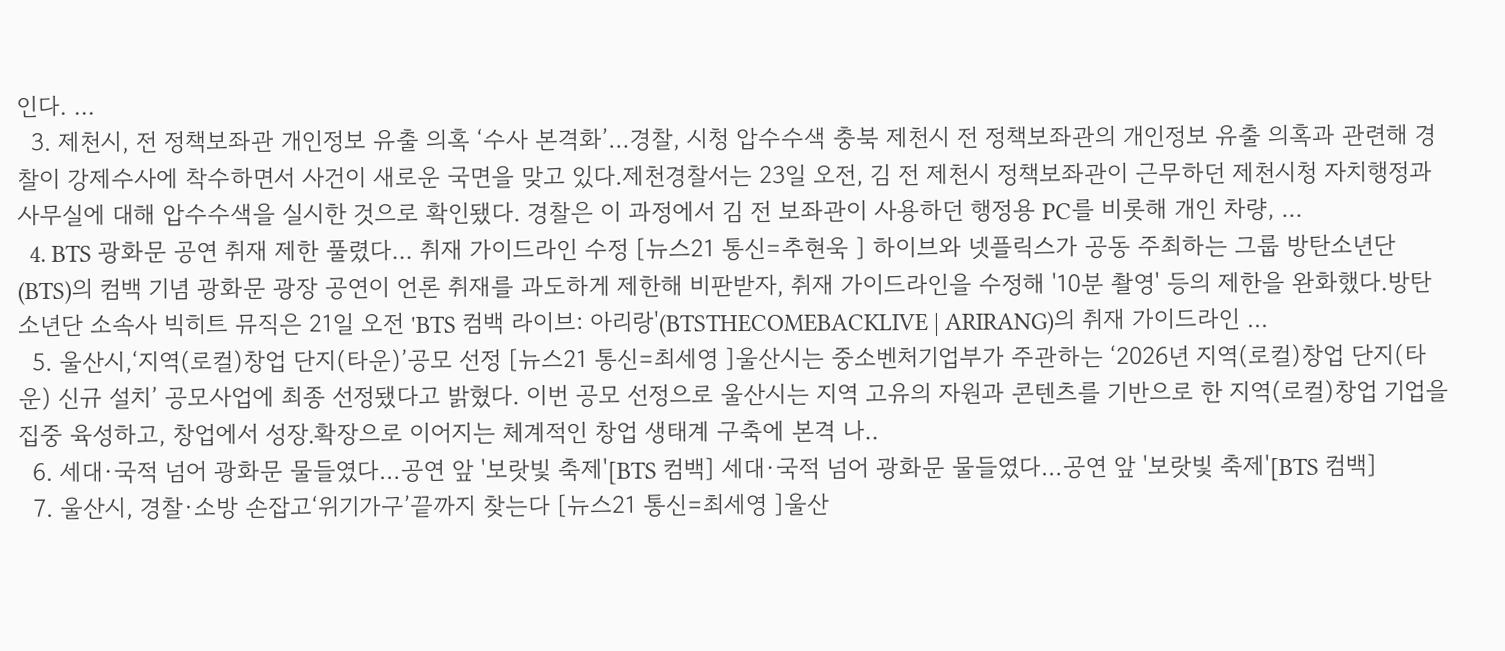인다. ...
  3. 제천시, 전 정책보좌관 개인정보 유출 의혹 ‘수사 본격화’…경찰, 시청 압수수색 충북 제천시 전 정책보좌관의 개인정보 유출 의혹과 관련해 경찰이 강제수사에 착수하면서 사건이 새로운 국면을 맞고 있다.제천경찰서는 23일 오전, 김 전 제천시 정책보좌관이 근무하던 제천시청 자치행정과 사무실에 대해 압수수색을 실시한 것으로 확인됐다. 경찰은 이 과정에서 김 전 보좌관이 사용하던 행정용 PC를 비롯해 개인 차량, ...
  4. BTS 광화문 공연 취재 제한 풀렸다... 취재 가이드라인 수정 [뉴스21 통신=추현욱 ] 하이브와 넷플릭스가 공동 주최하는 그룹 방탄소년단(BTS)의 컴백 기념 광화문 광장 공연이 언론 취재를 과도하게 제한해 비판받자, 취재 가이드라인을 수정해 '10분 촬영' 등의 제한을 완화했다.방탄소년단 소속사 빅히트 뮤직은 21일 오전 'BTS 컴백 라이브: 아리랑'(BTSTHECOMEBACKLIVE | ARIRANG)의 취재 가이드라인 ...
  5. 울산시,‘지역(로컬)창업 단지(타운)’공모 선정 [뉴스21 통신=최세영 ]울산시는 중소벤처기업부가 주관하는 ‘2026년 지역(로컬)창업 단지(타운) 신규 설치’ 공모사업에 최종 선정됐다고 밝혔다. 이번 공모 선정으로 울산시는 지역 고유의 자원과 콘텐츠를 기반으로 한 지역(로컬)창업 기업을 집중 육성하고, 창업에서 성장․확장으로 이어지는 체계적인 창업 생태계 구축에 본격 나..
  6. 세대·국적 넘어 광화문 물들였다…공연 앞 '보랏빛 축제'[BTS 컴백] 세대·국적 넘어 광화문 물들였다…공연 앞 '보랏빛 축제'[BTS 컴백]
  7. 울산시, 경찰·소방 손잡고‘위기가구’끝까지 찾는다 [뉴스21 통신=최세영 ]울산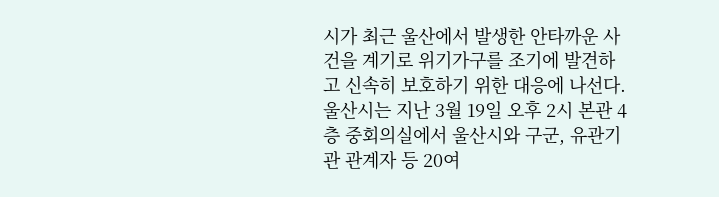시가 최근 울산에서 발생한 안타까운 사건을 계기로 위기가구를 조기에 발견하고 신속히 보호하기 위한 대응에 나선다.  울산시는 지난 3월 19일 오후 2시 본관 4층 중회의실에서 울산시와 구군, 유관기관 관계자 등 20여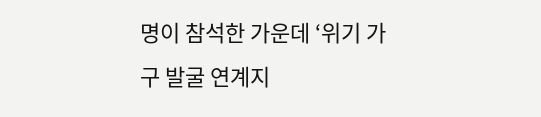명이 참석한 가운데 ‘위기 가구 발굴 연계지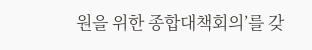원을 위한 종합대책회의’를 갖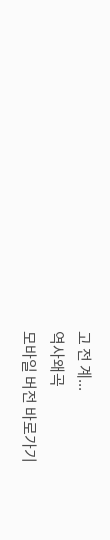고 전 계...
역사왜곡
모바일 버전 바로가기